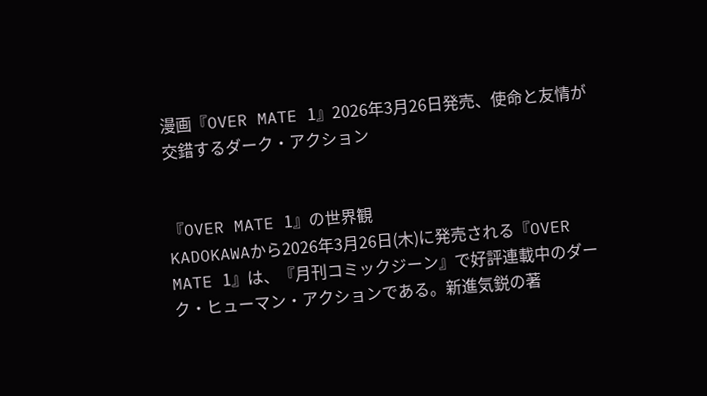漫画『OVER MATE 1』2026年3月26日発売、使命と友情が交錯するダーク・アクション


『OVER MATE 1』の世界観
KADOKAWAから2026年3月26日(木)に発売される『OVER MATE 1』は、『月刊コミックジーン』で好評連載中のダーク・ヒューマン・アクションである。新進気鋭の著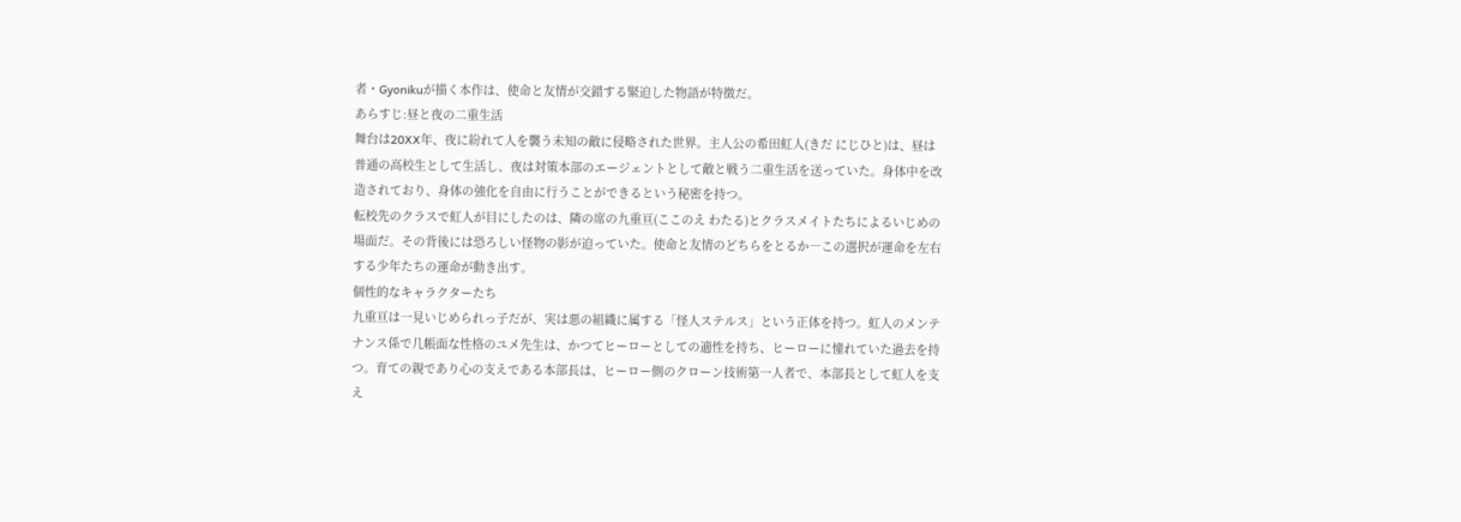者・Gyonikuが描く本作は、使命と友情が交錯する緊迫した物語が特徴だ。
あらすじ:昼と夜の二重生活
舞台は20XX年、夜に紛れて人を襲う未知の敵に侵略された世界。主人公の希田虹人(きだ にじひと)は、昼は普通の高校生として生活し、夜は対策本部のエージェントとして敵と戦う二重生活を送っていた。身体中を改造されており、身体の強化を自由に行うことができるという秘密を持つ。
転校先のクラスで虹人が目にしたのは、隣の席の九重亘(ここのえ わたる)とクラスメイトたちによるいじめの場面だ。その背後には恐ろしい怪物の影が迫っていた。使命と友情のどちらをとるか―この選択が運命を左右する少年たちの運命が動き出す。
個性的なキャラクターたち
九重亘は一見いじめられっ子だが、実は悪の組織に属する「怪人ステルス」という正体を持つ。虹人のメンテナンス係で几帳面な性格のユメ先生は、かつてヒーローとしての適性を持ち、ヒーローに憧れていた過去を持つ。育ての親であり心の支えである本部長は、ヒーロー側のクローン技術第一人者で、本部長として虹人を支え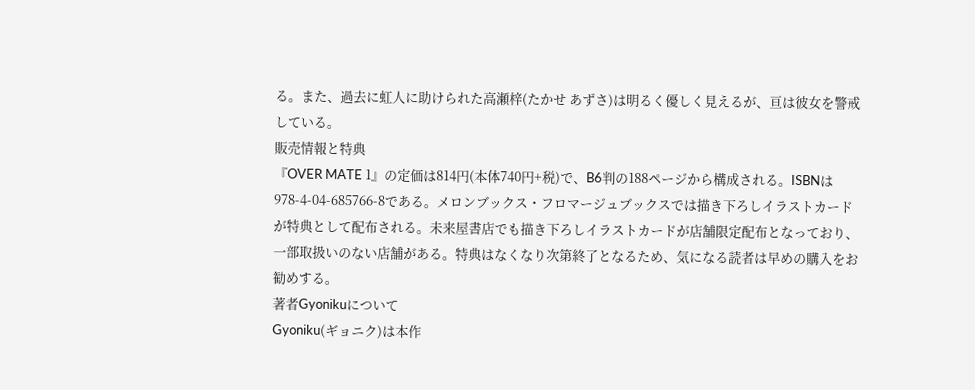る。また、過去に虹人に助けられた高瀬梓(たかせ あずさ)は明るく優しく見えるが、亘は彼女を警戒している。
販売情報と特典
『OVER MATE 1』の定価は814円(本体740円+税)で、B6判の188ページから構成される。ISBNは978-4-04-685766-8である。メロンブックス・フロマージュブックスでは描き下ろしイラストカードが特典として配布される。未来屋書店でも描き下ろしイラストカードが店舗限定配布となっており、一部取扱いのない店舗がある。特典はなくなり次第終了となるため、気になる読者は早めの購入をお勧めする。
著者Gyonikuについて
Gyoniku(ギョニク)は本作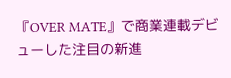『OVER MATE』で商業連載デビューした注目の新進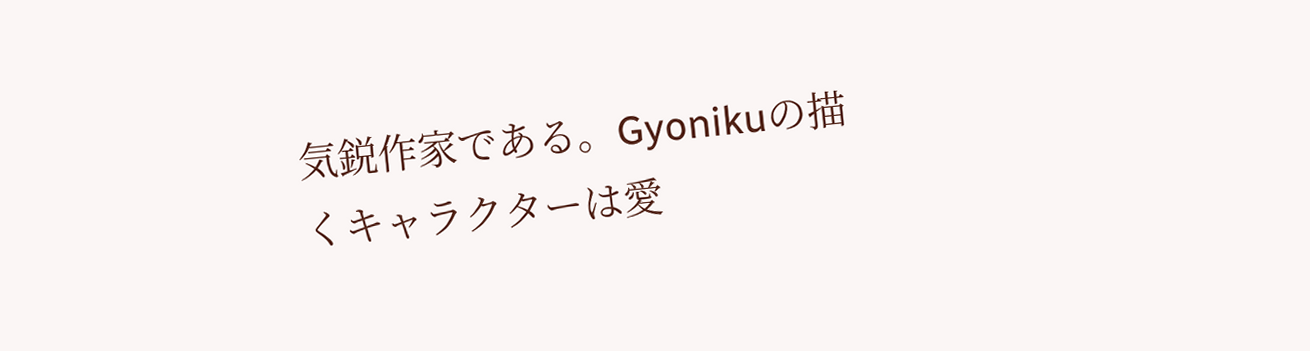気鋭作家である。Gyonikuの描くキャラクターは愛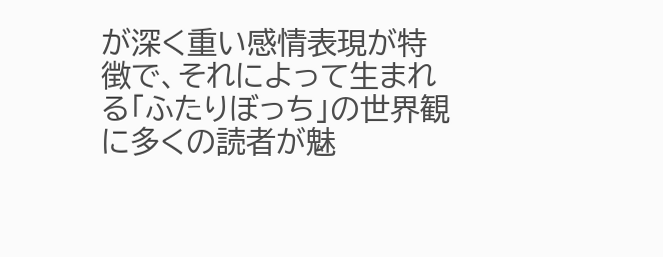が深く重い感情表現が特徴で、それによって生まれる「ふたりぼっち」の世界観に多くの読者が魅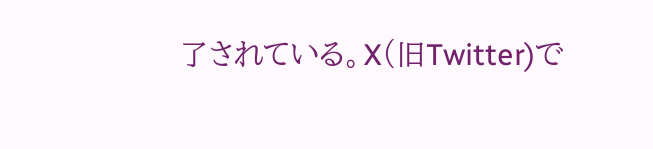了されている。X(旧Twitter)で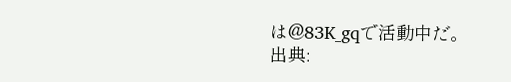は@83K_gqで活動中だ。
出典: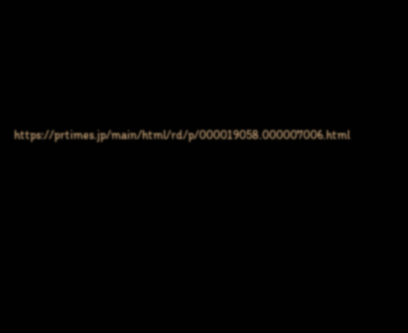https://prtimes.jp/main/html/rd/p/000019058.000007006.html